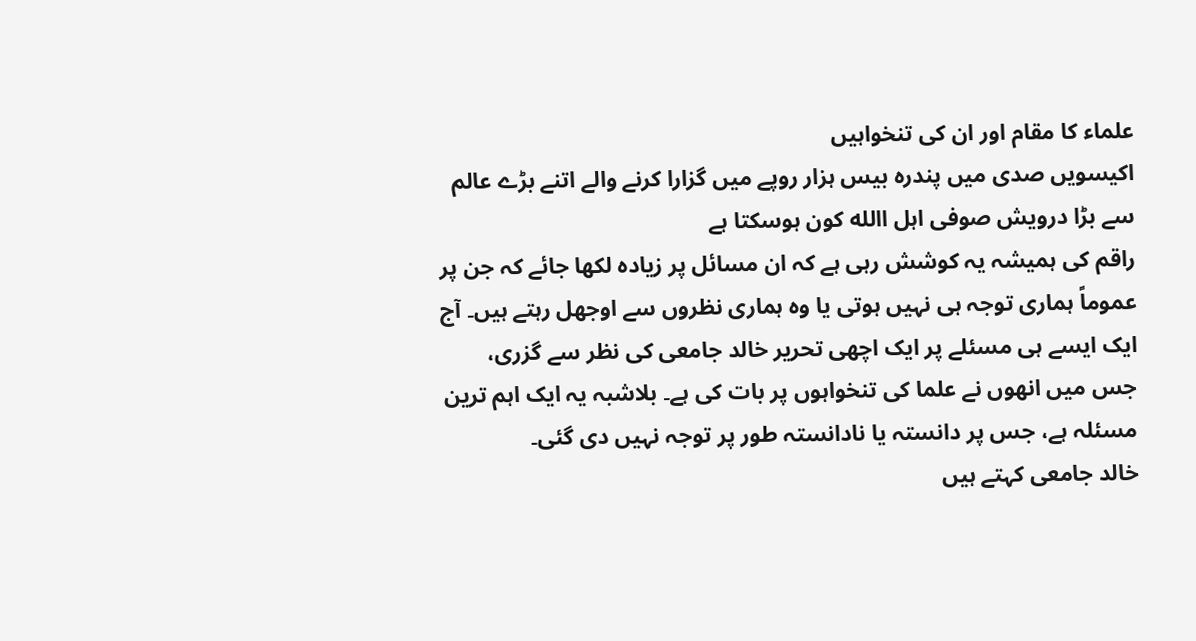علماء کا مقام اور ان کی تنخواہیں
اکیسویں صدی میں پندرہ بیس ہزار روپے میں گزارا کرنے والے اتنے بڑے عالم سے بڑا درویش صوفی اہل االله کون ہوسکتا ہے
راقم کی ہمیشہ یہ کوشش رہی ہے کہ ان مسائل پر زیادہ لکھا جائے کہ جن پر عموماً ہماری توجہ ہی نہیں ہوتی یا وہ ہماری نظروں سے اوجھل رہتے ہیں۔ آج ایک ایسے ہی مسئلے پر ایک اچھی تحریر خالد جامعی کی نظر سے گزری، جس میں انھوں نے علما کی تنخواہوں پر بات کی ہے۔ بلاشبہ یہ ایک اہم ترین مسئلہ ہے، جس پر دانستہ یا نادانستہ طور پر توجہ نہیں دی گئی۔
خالد جامعی کہتے ہیں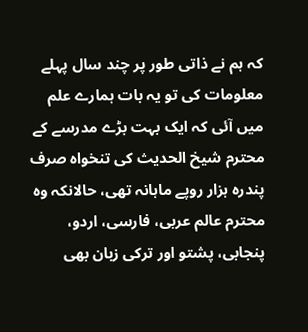کہ ہم نے ذاتی طور پر چند سال پہلے معلومات کی تو یہ بات ہمارے علم میں آئی کہ ایک بہت بڑے مدرسے کے محترم شیخ الحدیث کی تنخواہ صرف پندرہ ہزار روپے ماہانہ تھی، حالانکہ وہ محترم عالم عربی، فارسی، اردو، پنجابی، پشتو اور ترکی زبان بھی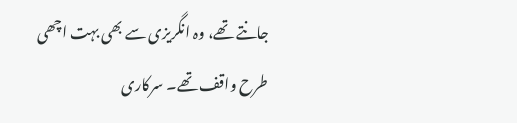جانتے تھے، وہ انگریزی سے بھی بہت اچھی طرح واقف تھے۔ سرکاری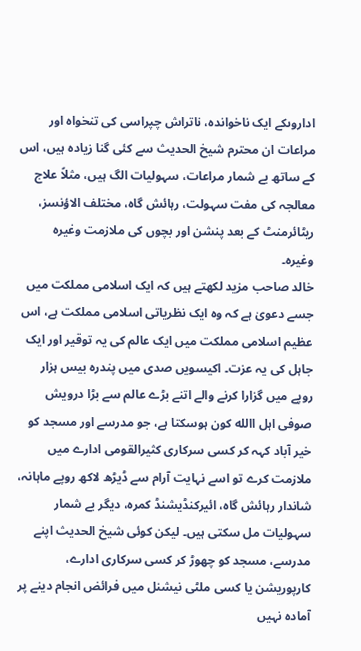اداروںکے ایک ناخواندہ، ناتراش چپراسی کی تنخواہ اور مراعات ان محترم شیخ الحدیث سے کئی گنا زیادہ ہیں، اس کے ساتھ بے شمار مراعات، سہولیات الگ ہیں، مثلاً علاج معالجہ کی مفت سہولت، رہائش گاہ، مختلف الاؤنسز، ریٹائرمنٹ کے بعد پنشن اور بچوں کی ملازمت وغیرہ وغیرہ۔
خالد صاحب مزید لکھتے ہیں کہ ایک اسلامی مملکت میں جسے دعویٰ ہے کہ وہ ایک نظریاتی اسلامی مملکت ہے، اس عظیم اسلامی مملکت میں ایک عالم کی یہ توقیر اور ایک جاہل کی یہ عزت۔ اکیسویں صدی میں پندرہ بیس ہزار روپے میں گزارا کرنے والے اتنے بڑے عالم سے بڑا درویش صوفی اہل االله کون ہوسکتا ہے، جو مدرسے اور مسجد کو خیر آباد کہہ کر کسی سرکاری کثیرالقومی ادارے میں ملازمت کرے تو اسے نہایت آرام سے ڈیڑھ لاکھ روپے ماہانہ، شاندار رہائش گاہ، ائیرکنڈیشنڈ کمرہ، دیگر بے شمار سہولیات مل سکتی ہیں۔ لیکن کوئی شیخ الحدیث اپنے مدرسے، مسجد کو چھوڑ کر کسی سرکاری ادارے، کارپوریشن یا کسی ملٹی نیشنل میں فرائض انجام دینے پر آمادہ نہیں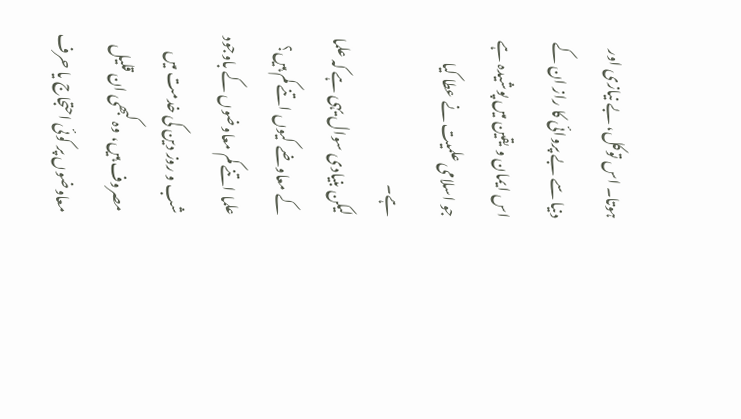ہوتا۔ اس توکل، بے نیازی اور دنیا سے بے پروائی کا راز ان کے اس ایمان و یقین میں پوشیدہ ہے جو اسلامی علمیت نے عطا کیا ہے۔
لیکن بنیادی سوال یہی ہے کہ علما کے معاوضے کیوں اتنے کم ہیں؟ علما اتنے کم معاوضوں کے باوجود شب و روز دین کی خدمت میں مصروف ہیں، وہ کبھی ان قلیل معاوضوں پر کوئی احتجاج یا حرف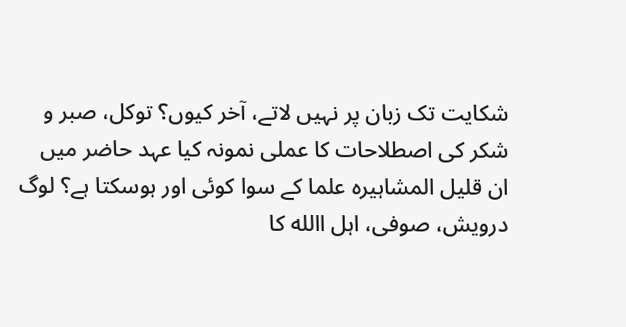شکایت تک زبان پر نہیں لاتے، آخر کیوں؟ توکل، صبر و شکر کی اصطلاحات کا عملی نمونہ کیا عہد حاضر میں ان قلیل المشاہیرہ علما کے سوا کوئی اور ہوسکتا ہے؟ لوگ درویش، صوفی، اہل االله کا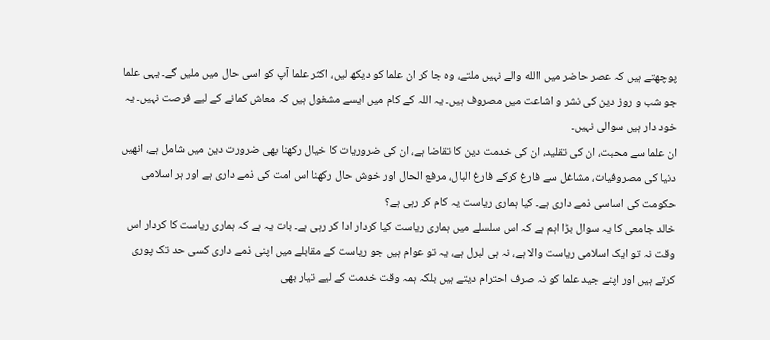پوچھتے ہیں کہ عصر حاضر میں االله والے نہیں ملتے، وہ جا کر ان علما کو دیکھ لیں، اکثر علما آپ کو اسی حال میں ملیں گے۔ یہی علما جو شب و روز دین کی نشر و اشاعت میں مصروف ہیں۔ یہ اللہ کے کام میں ایسے مشغول ہیں کہ معاش کمانے کے لیے فرصت نہیں۔ یہ خود دار ہیں سوالی نہیں۔
ان علما سے محبت، ان کی تقلید، ان کی خدمت دین کا تقاضا ہے، ان کی ضروریات کا خیال رکھنا بھی ضرورت دین میں شامل ہے، انھیں دنیا کی مصروفیات، مشاغل سے فارغ کرکے فارغ البال، مرفع الحال اور خوش حال رکھنا اس امت کی ذمے داری ہے اور ہر اسلامی حکومت کی اساسی ذمے داری ہے۔ کیا ہماری ریاست یہ کام کر رہی ہے؟
خالد جامعی کا یہ سوال بڑا اہم ہے کہ اس سلسلے میں ہماری ریاست کیا کردار ادا کر رہی ہے۔ بات یہ ہے کہ ہماری ریاست کا کردار اس وقت نہ تو ایک اسلامی ریاست والا ہے، نہ ہی لبرل ہے، یہ تو عوام ہیں جو ریاست کے مقابلے میں اپنی ذمے داری کسی حد تک پوری کرتے ہیں اور اپنے جید علما کو نہ صرف احترام دیتے ہیں بلکہ ہمہ وقت خدمت کے لیے تیار بھی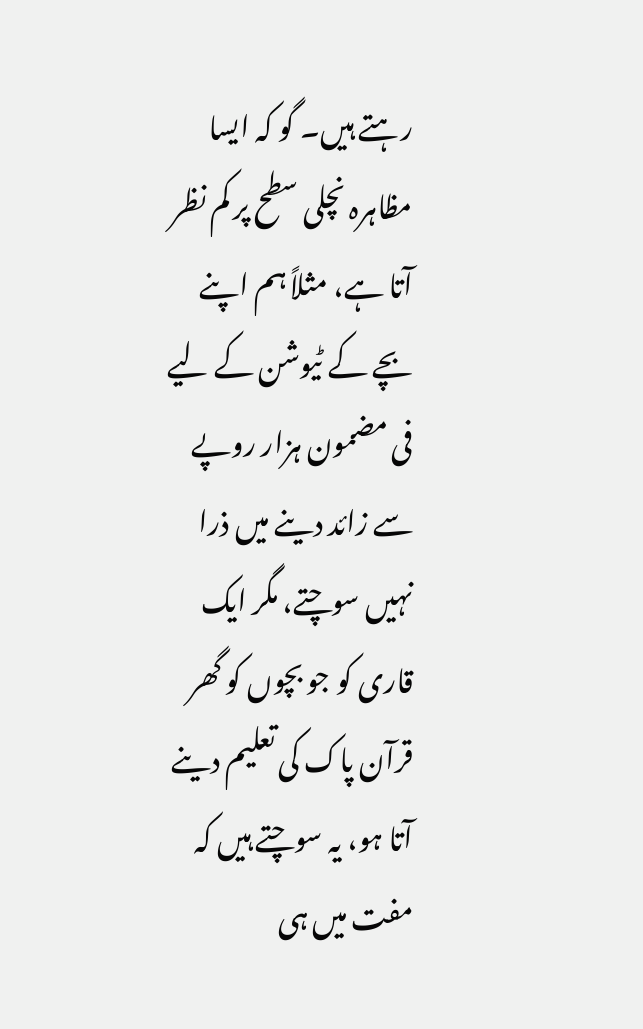رہتے ہیں۔ گو کہ ایسا مظاہرہ نچلی سطح پر کم نظر آتا ہے، مثلاً ہم اپنے بچے کے ٹیوشن کے لیے فی مضمون ہزار روپے سے زائد دینے میں ذرا نہیں سوچتے، مگر ایک قاری کو جو بچوں کو گھر قرآن پاک کی تعلیم دینے آتا ہو، یہ سوچتے ہیں کہ مفت میں ہی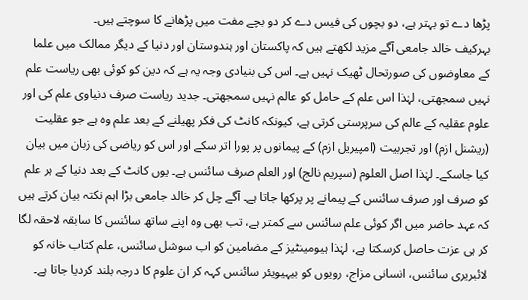پڑھا دے تو بہتر ہے، دو بچوں کی فیس دے کر دو بچے مفت میں پڑھانے کا سوچتے ہیں۔
بہرکیف خالد جامعی آگے مزید لکھتے ہیں کہ پاکستان اور ہندوستان اور دنیا کے دیگر ممالک میں علما کے معاوضوں کی صورتحال ٹھیک نہیں ہے۔ اس کی بنیادی وجہ یہ ہے کہ دین کو کوئی بھی ریاست علم نہیں سمجھتی، لہٰذا اس علم کے حامل کو عالم نہیں سمجھتی۔ جدید ریاست صرف دنیاوی علم کی اور علوم عقلیہ کے عالم کی سرپرستی کرتی ہے، کیونکہ کانٹ کی فکر پھیلنے کے بعد علم وہ ہے جو عقلیت (ریشنل ازم) اور تجربیت (امپیریل ازم) کے پیمانوں پر پورا اتر سکے اور اس کو ریاضی کی زبان میں بیان کیا جاسکے۔ لہٰذا اصل العلوم (سپریم نالج) اور العلم صرف سائنس ہے۔ یوں کانٹ کے بعد دنیا کے ہر علم کو صرف اور صرف سائنس کے پیمانے پر پرکھا جاتا ہے۔ آگے چل کر خالد جامعی بڑا اہم نکتہ بیان کرتے ہیں کہ عہد حاضر میں اگر کوئی علم سائنس سے کمتر ہے، تب بھی وہ اپنے ساتھ سائنس کا سابقہ لاحقہ لگا کر ہی عزت حاصل کرسکتا ہے، لہٰذا ہیومینٹیز کے مضامین کو اب سوشل سائنس، علم کتاب خانہ کو لائبریری سائنس، انسانی مزاج، رویوں کو بیہیویئر سائنس کہہ کر ان علوم کا درجہ بلند کردیا جاتا ہے۔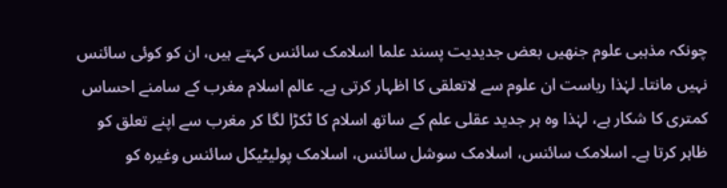چونکہ مذہبی علوم جنھیں بعض جدیدیت پسند علما اسلامک سائنس کہتے ہیں، ان کو کوئی سائنس نہیں مانتا۔ لہٰذا ریاست ان علوم سے لاتعلقی کا اظہار کرتی ہے۔ عالم اسلام مغرب کے سامنے احساس کمتری کا شکار ہے، لہٰذا وہ ہر جدید عقلی علم کے ساتھ اسلام کا ٹکڑا لگا کر مغرب سے اپنے تعلق کو ظاہر کرتا ہے۔ اسلامک سائنس، اسلامک سوشل سائنس، اسلامک پولیٹیکل سائنس وغیرہ کو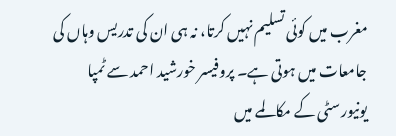مغرب میں کوئی تسلیم نہیں کرتا، نہ ہی ان کی تدریس وہاں کی جامعات میں ہوتی ہے۔ پروفیسر خورشید احمد سے ٹمپا یونیورسٹی کے مکالمے میں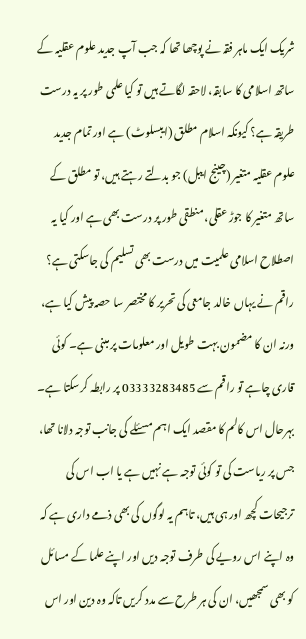شریک ایک ماہر فقہ نے پوچھا تھا کہ جب آپ جدید علوم عقلیہ کے ساتھ اسلامی کا سابقہ، لاحقہ لگاتے ہیں تو کیا علمی طور پر یہ درست طریقہ ہے؟ کیونکہ اسلام مطلق (ایبسلوٹ) ہے اور تمام جدید علوم عقلیہ متغیر (چینج ایبل) جو بدلتے رہتے ہیں، تو مطلق کے ساتھ متغیر کا جوڑ عقلی، منطقی طور پر درست بھی ہے اور کیا یہ اصطلاح اسلامی علمیت میں درست بھی تسلیم کی جاسکتی ہے؟
راقم نے یہاں خالد جامعی کی تحریر کا مختصر سا حصہ پیش کیا ہے، ورنہ ان کا مضمون بہت طویل اور معلومات پر مبنی ہے۔ کوئی قاری چاہے تو راقم سے 03333283485 پر رابطہ کرسکتا ہے۔ بہرحال اس کالم کا مقصد ایک اہم مسئلے کی جانب توجہ دلانا تھا، جس پر ریاست کی تو کوئی توجہ ہے نہیں ہے یا اب اس کی ترجیحات کچھ اور ہی ہیں، تاہم یہ لوگوں کی بھی ذمے داری ہے کہ وہ اپنے اس رویے کی طرف توجہ دیں اور اپنے علما کے مسائل کو بھی سمجھیں، ان کی ہر طرح سے مدد کریں تاکہ وہ دین اور اس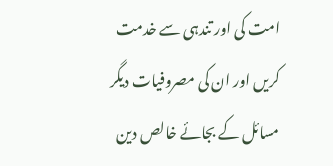امت کی اور تندہی سے خدمت کریں اور ان کی مصروفیات دیگر مسائل کے بجائے خالص دین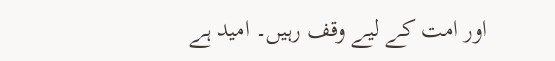اور امت کے لیے وقف رہیں۔ امید ہے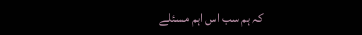کہ ہم سب اس اہم مسئلے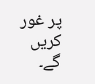پر غور کریں گے۔